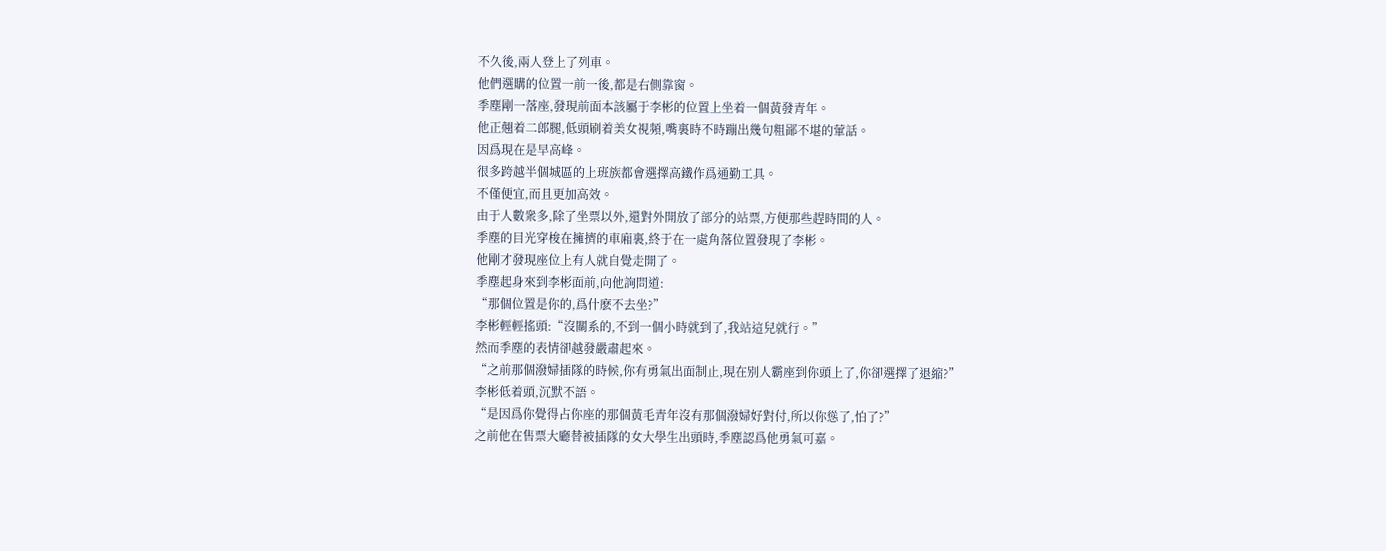不久後,兩人登上了列車。
他們選購的位置一前一後,都是右側靠窗。
季塵剛一落座,發現前面本該屬于李彬的位置上坐着一個黃發青年。
他正翹着二郎腿,低頭刷着美女視頻,嘴裏時不時蹦出幾句粗鄙不堪的葷話。
因爲現在是早高峰。
很多跨越半個城區的上班族都會選擇高鐵作爲通勤工具。
不僅便宜,而且更加高效。
由于人數衆多,除了坐票以外,還對外開放了部分的站票,方便那些趕時間的人。
季塵的目光穿梭在擁擠的車廂裏,終于在一處角落位置發現了李彬。
他剛才發現座位上有人就自覺走開了。
季塵起身來到李彬面前,向他詢問道:
“那個位置是你的,爲什麽不去坐?”
李彬輕輕搖頭:“沒關系的,不到一個小時就到了,我站這兒就行。”
然而季塵的表情卻越發嚴肅起來。
“之前那個潑婦插隊的時候,你有勇氣出面制止,現在别人霸座到你頭上了,你卻選擇了退縮?”
李彬低着頭,沉默不語。
“是因爲你覺得占你座的那個黃毛青年沒有那個潑婦好對付,所以你慫了,怕了?”
之前他在售票大廳替被插隊的女大學生出頭時,季塵認爲他勇氣可嘉。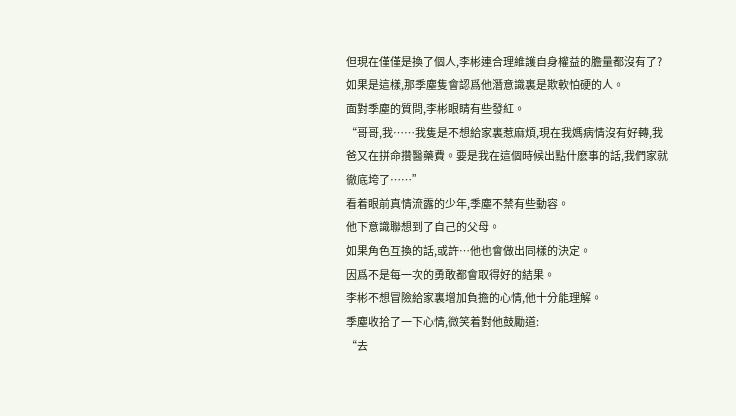但現在僅僅是換了個人,李彬連合理維護自身權益的膽量都沒有了?
如果是這樣,那季塵隻會認爲他潛意識裏是欺軟怕硬的人。
面對季塵的質問,李彬眼睛有些發紅。
“哥哥,我……我隻是不想給家裏惹麻煩,現在我媽病情沒有好轉,我爸又在拼命攢醫藥費。要是我在這個時候出點什麽事的話,我們家就徹底垮了……”
看着眼前真情流露的少年,季塵不禁有些動容。
他下意識聯想到了自己的父母。
如果角色互換的話,或許…他也會做出同樣的決定。
因爲不是每一次的勇敢都會取得好的結果。
李彬不想冒險給家裏增加負擔的心情,他十分能理解。
季塵收拾了一下心情,微笑着對他鼓勵道:
“去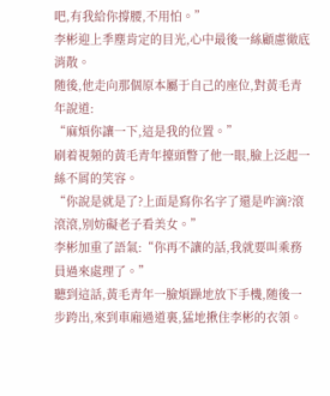吧,有我給你撐腰,不用怕。”
李彬迎上季塵肯定的目光,心中最後一絲顧慮徹底消散。
随後,他走向那個原本屬于自己的座位,對黃毛青年說道:
“麻煩你讓一下,這是我的位置。”
刷着視頻的黃毛青年擡頭瞥了他一眼,臉上泛起一絲不屑的笑容。
“你說是就是了?上面是寫你名字了還是咋滴?滾滾滾,别妨礙老子看美女。”
李彬加重了語氣:“你再不讓的話,我就要叫乘務員過來處理了。”
聽到這話,黃毛青年一臉煩躁地放下手機,随後一步跨出,來到車廂過道裏,猛地揪住李彬的衣領。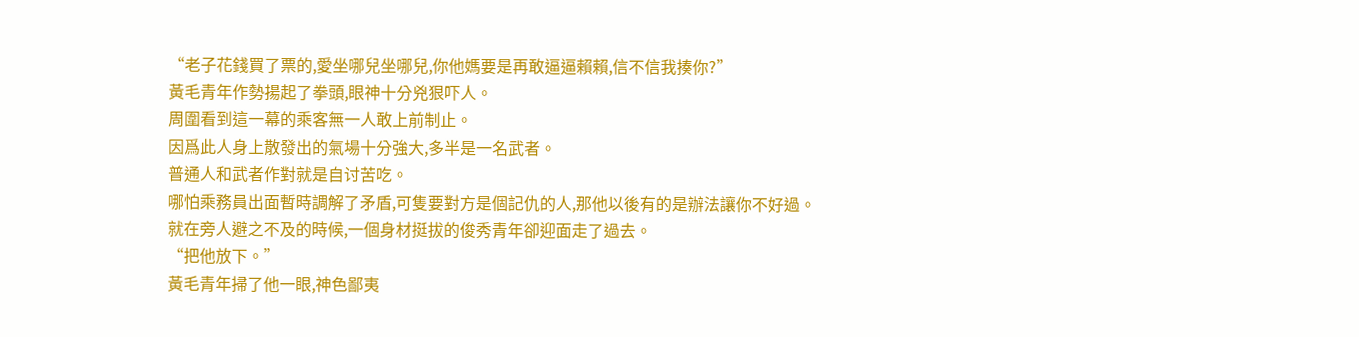“老子花錢買了票的,愛坐哪兒坐哪兒,你他媽要是再敢逼逼賴賴,信不信我揍你?”
黃毛青年作勢揚起了拳頭,眼神十分兇狠吓人。
周圍看到這一幕的乘客無一人敢上前制止。
因爲此人身上散發出的氣場十分強大,多半是一名武者。
普通人和武者作對就是自讨苦吃。
哪怕乘務員出面暫時調解了矛盾,可隻要對方是個記仇的人,那他以後有的是辦法讓你不好過。
就在旁人避之不及的時候,一個身材挺拔的俊秀青年卻迎面走了過去。
“把他放下。”
黃毛青年掃了他一眼,神色鄙夷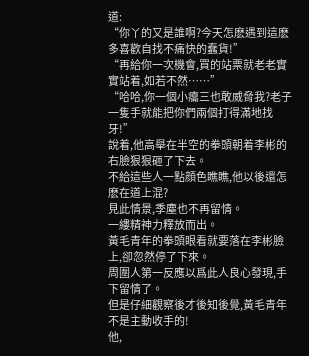道:
“你丫的又是誰啊?今天怎麽遇到這麽多喜歡自找不痛快的蠢貨!”
“再給你一次機會,買的站票就老老實實站着,如若不然……”
“哈哈,你一個小癟三也敢威脅我?老子一隻手就能把你們兩個打得滿地找牙!”
說着,他高舉在半空的拳頭朝着李彬的右臉狠狠砸了下去。
不給這些人一點顔色瞧瞧,他以後還怎麽在道上混?
見此情景,季塵也不再留情。
一縷精神力釋放而出。
黃毛青年的拳頭眼看就要落在李彬臉上,卻忽然停了下來。
周圍人第一反應以爲此人良心發現,手下留情了。
但是仔細觀察後才後知後覺,黃毛青年不是主動收手的!
他,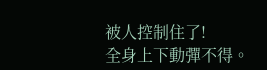被人控制住了!
全身上下動彈不得。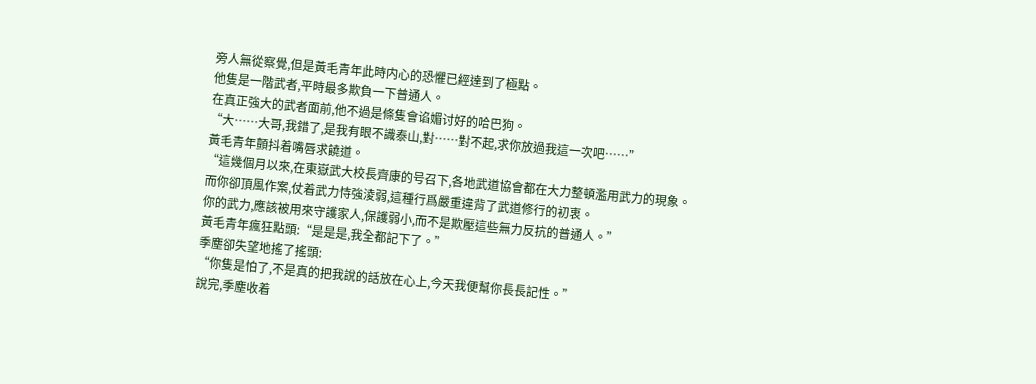旁人無從察覺,但是黃毛青年此時内心的恐懼已經達到了極點。
他隻是一階武者,平時最多欺負一下普通人。
在真正強大的武者面前,他不過是條隻會谄媚讨好的哈巴狗。
“大……大哥,我錯了,是我有眼不識泰山,對……對不起,求你放過我這一次吧……”
黃毛青年顫抖着嘴唇求饒道。
“這幾個月以來,在東嶽武大校長齊康的号召下,各地武道協會都在大力整頓濫用武力的現象。
而你卻頂風作案,仗着武力恃強淩弱,這種行爲嚴重違背了武道修行的初衷。
你的武力,應該被用來守護家人,保護弱小,而不是欺壓這些無力反抗的普通人。”
黃毛青年瘋狂點頭:“是是是,我全都記下了。”
季塵卻失望地搖了搖頭:
“你隻是怕了,不是真的把我說的話放在心上,今天我便幫你長長記性。”
說完,季塵收着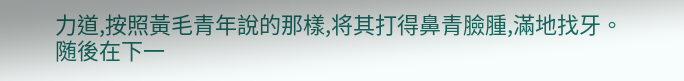力道,按照黃毛青年說的那樣,将其打得鼻青臉腫,滿地找牙。
随後在下一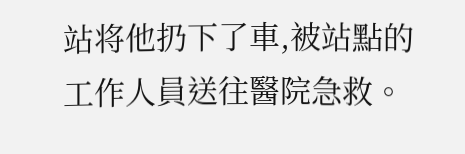站将他扔下了車,被站點的工作人員送往醫院急救。